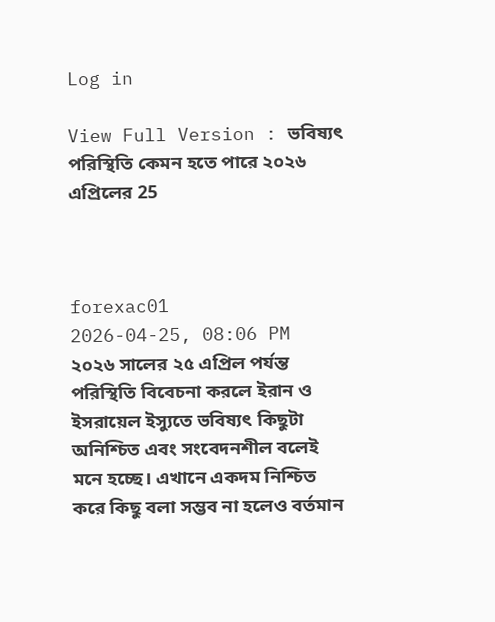Log in

View Full Version : ভবিষ্যৎ পরিস্থিতি কেমন হতে পারে ২০২৬ এপ্রিলের 25



forexac01
2026-04-25, 08:06 PM
২০২৬ সালের ২৫ এপ্রিল পর্যন্ত পরিস্থিতি বিবেচনা করলে ইরান ও ইসরায়েল ইস্যুতে ভবিষ্যৎ কিছুটা অনিশ্চিত এবং সংবেদনশীল বলেই মনে হচ্ছে। এখানে একদম নিশ্চিত করে কিছু বলা সম্ভব না হলেও বর্তমান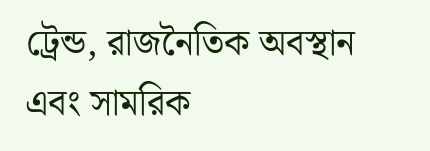ট্রেন্ড, রাজনৈতিক অবস্থান এবং সামরিক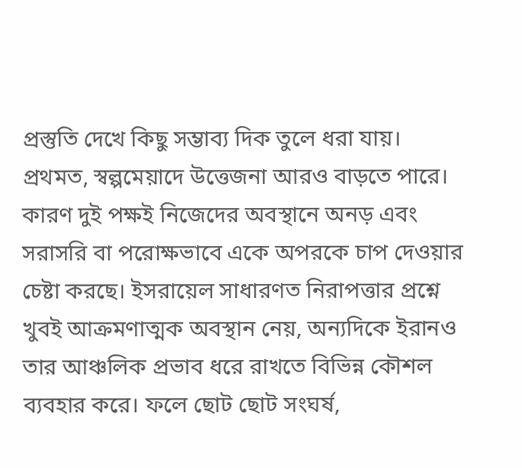প্রস্তুতি দেখে কিছু সম্ভাব্য দিক তুলে ধরা যায়।
প্রথমত, স্বল্পমেয়াদে উত্তেজনা আরও বাড়তে পারে। কারণ দুই পক্ষই নিজেদের অবস্থানে অনড় এবং সরাসরি বা পরোক্ষভাবে একে অপরকে চাপ দেওয়ার চেষ্টা করছে। ইসরায়েল সাধারণত নিরাপত্তার প্রশ্নে খুবই আক্রমণাত্মক অবস্থান নেয়, অন্যদিকে ইরানও তার আঞ্চলিক প্রভাব ধরে রাখতে বিভিন্ন কৌশল ব্যবহার করে। ফলে ছোট ছোট সংঘর্ষ,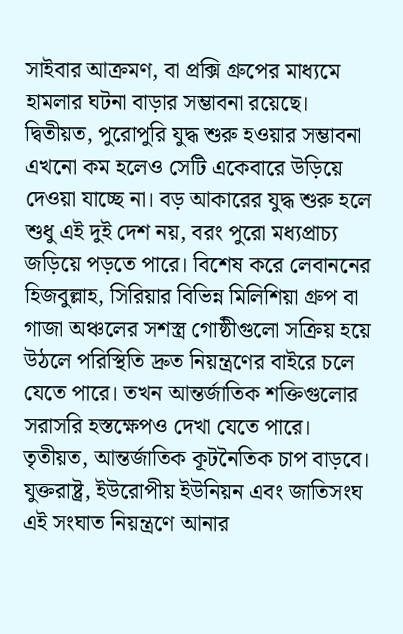সাইবার আক্রমণ, বা প্রক্সি গ্রুপের মাধ্যমে হামলার ঘটনা বাড়ার সম্ভাবনা রয়েছে।
দ্বিতীয়ত, পুরোপুরি যুদ্ধ শুরু হওয়ার সম্ভাবনা এখনো কম হলেও সেটি একেবারে উড়িয়ে দেওয়া যাচ্ছে না। বড় আকারের যুদ্ধ শুরু হলে শুধু এই দুই দেশ নয়, বরং পুরো মধ্যপ্রাচ্য জড়িয়ে পড়তে পারে। বিশেষ করে লেবাননের হিজবুল্লাহ, সিরিয়ার বিভিন্ন মিলিশিয়া গ্রুপ বা গাজা অঞ্চলের সশস্ত্র গোষ্ঠীগুলো সক্রিয় হয়ে উঠলে পরিস্থিতি দ্রুত নিয়ন্ত্রণের বাইরে চলে যেতে পারে। তখন আন্তর্জাতিক শক্তিগুলোর সরাসরি হস্তক্ষেপও দেখা যেতে পারে।
তৃতীয়ত, আন্তর্জাতিক কূটনৈতিক চাপ বাড়বে। যুক্তরাষ্ট্র, ইউরোপীয় ইউনিয়ন এবং জাতিসংঘ এই সংঘাত নিয়ন্ত্রণে আনার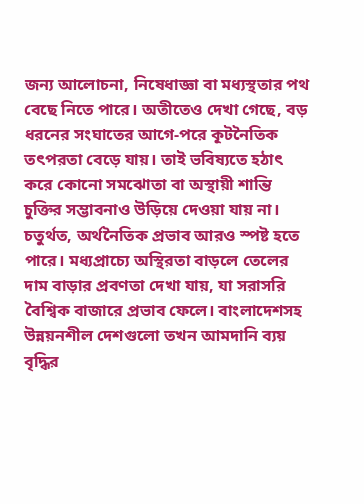জন্য আলোচনা, নিষেধাজ্ঞা বা মধ্যস্থতার পথ বেছে নিতে পারে। অতীতেও দেখা গেছে, বড় ধরনের সংঘাতের আগে-পরে কূটনৈতিক তৎপরতা বেড়ে যায়। তাই ভবিষ্যতে হঠাৎ করে কোনো সমঝোতা বা অস্থায়ী শান্তি চুক্তির সম্ভাবনাও উড়িয়ে দেওয়া যায় না।
চতুর্থত, অর্থনৈতিক প্রভাব আরও স্পষ্ট হতে পারে। মধ্যপ্রাচ্যে অস্থিরতা বাড়লে তেলের দাম বাড়ার প্রবণতা দেখা যায়, যা সরাসরি বৈশ্বিক বাজারে প্রভাব ফেলে। বাংলাদেশসহ উন্নয়নশীল দেশগুলো তখন আমদানি ব্যয় বৃদ্ধির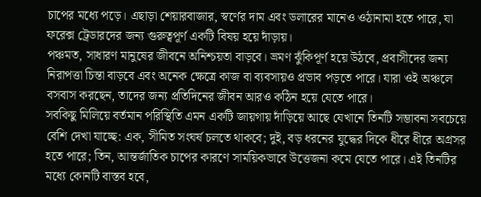চাপের মধ্যে পড়ে। এছাড়া শেয়ারবাজার, স্বর্ণের দাম এবং ডলারের মানেও ওঠানামা হতে পারে, যা ফরেক্স ট্রেডারদের জন্য গুরুত্বপূর্ণ একটি বিষয় হয়ে দাঁড়ায়।
পঞ্চমত, সাধারণ মানুষের জীবনে অনিশ্চয়তা বাড়বে। ভ্রমণ ঝুঁকিপূর্ণ হয়ে উঠবে, প্রবাসীদের জন্য নিরাপত্তা চিন্তা বাড়বে এবং অনেক ক্ষেত্রে কাজ বা ব্যবসায়ও প্রভাব পড়তে পারে। যারা ওই অঞ্চলে বসবাস করছেন, তাদের জন্য প্রতিদিনের জীবন আরও কঠিন হয়ে যেতে পারে।
সবকিছু মিলিয়ে বর্তমান পরিস্থিতি এমন একটি জায়গায় দাঁড়িয়ে আছে যেখানে তিনটি সম্ভাবনা সবচেয়ে বেশি দেখা যাচ্ছে: এক, সীমিত সংঘর্ষ চলতে থাকবে; দুই, বড় ধরনের যুদ্ধের দিকে ধীরে ধীরে অগ্রসর হতে পারে; তিন, আন্তর্জাতিক চাপের কারণে সাময়িকভাবে উত্তেজনা কমে যেতে পারে। এই তিনটির মধ্যে কোনটি বাস্তব হবে,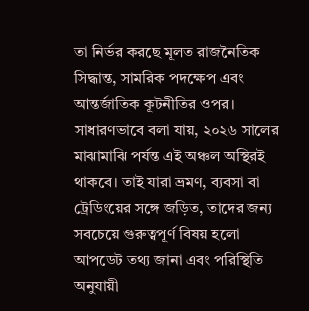তা নির্ভর করছে মূলত রাজনৈতিক সিদ্ধান্ত, সামরিক পদক্ষেপ এবং আন্তর্জাতিক কূটনীতির ওপর।
সাধারণভাবে বলা যায়, ২০২৬ সালের মাঝামাঝি পর্যন্ত এই অঞ্চল অস্থিরই থাকবে। তাই যারা ভ্রমণ, ব্যবসা বা ট্রেডিংয়ের সঙ্গে জড়িত, তাদের জন্য সবচেয়ে গুরুত্বপূর্ণ বিষয় হলো আপডেট তথ্য জানা এবং পরিস্থিতি অনুযায়ী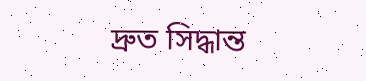দ্রুত সিদ্ধান্ত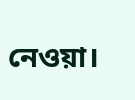নেওয়া।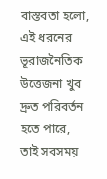বাস্তবতা হলো, এই ধরনের ভূরাজনৈতিক উত্তেজনা খুব দ্রুত পরিবর্তন হতে পারে, তাই সবসময়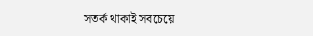সতর্ক থাকাই সবচেয়ে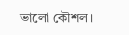ভালো কৌশল।